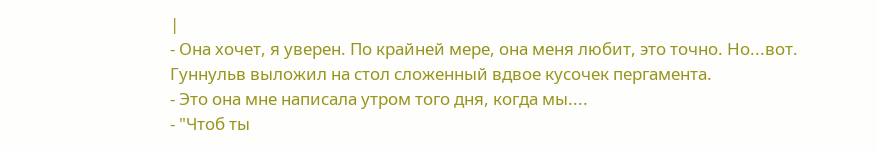|
- Она хочет, я уверен. По крайней мере, она меня любит, это точно. Но...вот.
Гуннульв выложил на стол сложенный вдвое кусочек пергамента.
- Это она мне написала утром того дня, когда мы....
- "Чтоб ты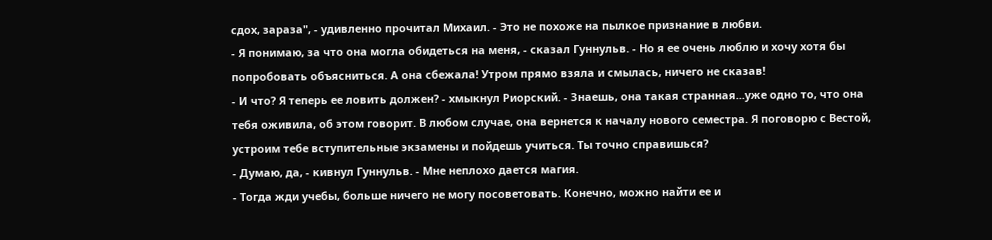сдох, зараза", - удивленно прочитал Михаил. - Это не похоже на пылкое признание в любви.
- Я понимаю, за что она могла обидеться на меня, - сказал Гуннульв. - Но я ее очень люблю и хочу хотя бы попробовать объясниться. А она сбежала! Утром прямо взяла и смылась, ничего не сказав!
- И что? Я теперь ее ловить должен? - хмыкнул Риорский. - Знаешь, она такая странная...уже одно то, что она тебя оживила, об этом говорит. В любом случае, она вернется к началу нового семестра. Я поговорю с Вестой, устроим тебе вступительные экзамены и пойдешь учиться. Ты точно справишься?
- Думаю, да, - кивнул Гуннульв. - Мне неплохо дается магия.
- Тогда жди учебы, больше ничего не могу посоветовать. Конечно, можно найти ее и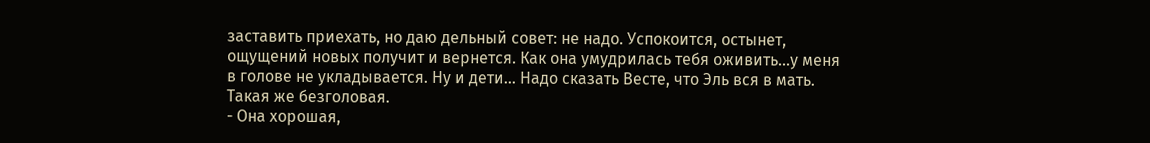заставить приехать, но даю дельный совет: не надо. Успокоится, остынет, ощущений новых получит и вернется. Как она умудрилась тебя оживить...у меня в голове не укладывается. Ну и дети... Надо сказать Весте, что Эль вся в мать. Такая же безголовая.
- Она хорошая,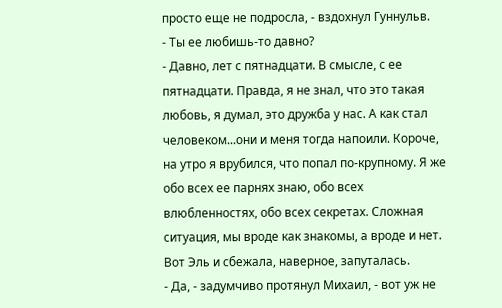просто еще не подросла, - вздохнул Гуннульв.
- Ты ее любишь-то давно?
- Давно, лет с пятнадцати. В смысле, с ее пятнадцати. Правда, я не знал, что это такая любовь, я думал, это дружба у нас. А как стал человеком...они и меня тогда напоили. Короче, на утро я врубился, что попал по-крупному. Я же обо всех ее парнях знаю, обо всех влюбленностях, обо всех секретах. Сложная ситуация, мы вроде как знакомы, а вроде и нет. Вот Эль и сбежала, наверное, запуталась.
- Да, - задумчиво протянул Михаил, - вот уж не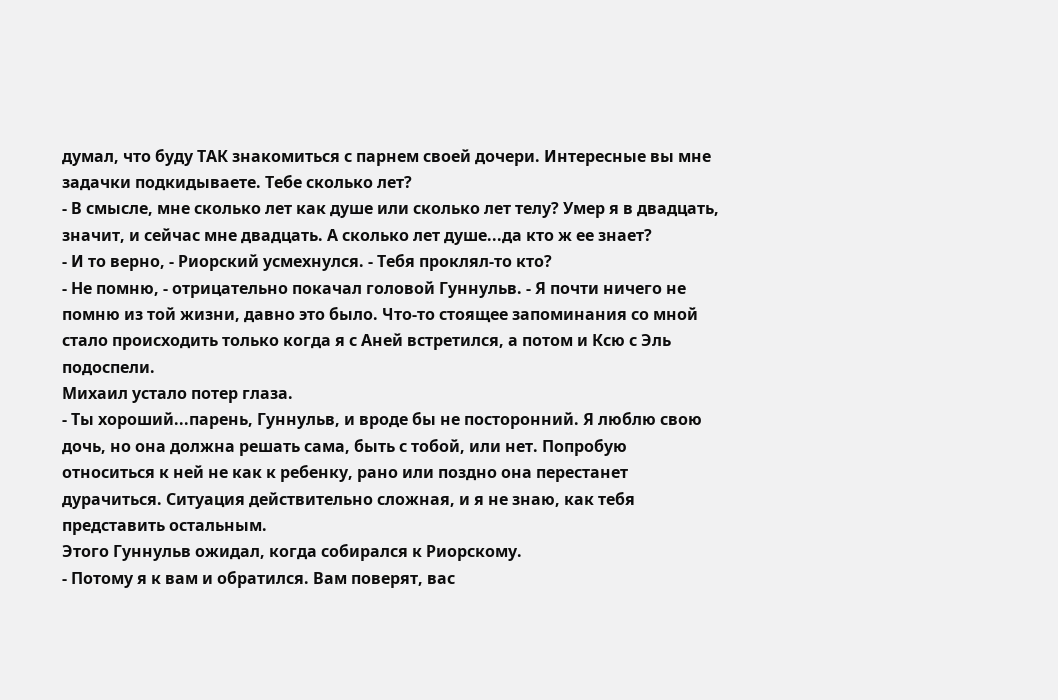думал, что буду ТАК знакомиться с парнем своей дочери. Интересные вы мне задачки подкидываете. Тебе сколько лет?
- В смысле, мне сколько лет как душе или сколько лет телу? Умер я в двадцать, значит, и сейчас мне двадцать. А сколько лет душе...да кто ж ее знает?
- И то верно, - Риорский усмехнулся. - Тебя проклял-то кто?
- Не помню, - отрицательно покачал головой Гуннульв. - Я почти ничего не помню из той жизни, давно это было. Что-то стоящее запоминания со мной стало происходить только когда я с Аней встретился, а потом и Ксю с Эль подоспели.
Михаил устало потер глаза.
- Ты хороший...парень, Гуннульв, и вроде бы не посторонний. Я люблю свою дочь, но она должна решать сама, быть с тобой, или нет. Попробую относиться к ней не как к ребенку, рано или поздно она перестанет дурачиться. Ситуация действительно сложная, и я не знаю, как тебя представить остальным.
Этого Гуннульв ожидал, когда собирался к Риорскому.
- Потому я к вам и обратился. Вам поверят, вас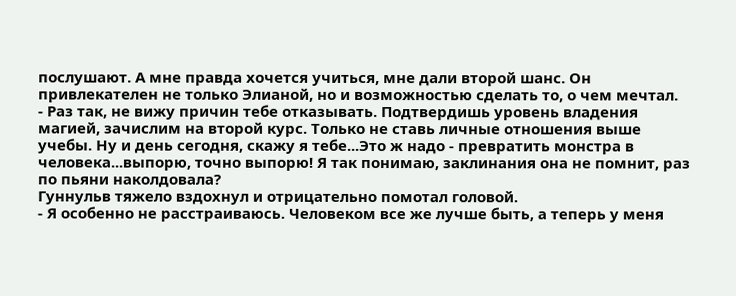послушают. А мне правда хочется учиться, мне дали второй шанс. Он привлекателен не только Элианой, но и возможностью сделать то, о чем мечтал.
- Раз так, не вижу причин тебе отказывать. Подтвердишь уровень владения магией, зачислим на второй курс. Только не ставь личные отношения выше учебы. Ну и день сегодня, скажу я тебе...Это ж надо - превратить монстра в человека...выпорю, точно выпорю! Я так понимаю, заклинания она не помнит, раз по пьяни наколдовала?
Гуннульв тяжело вздохнул и отрицательно помотал головой.
- Я особенно не расстраиваюсь. Человеком все же лучше быть, а теперь у меня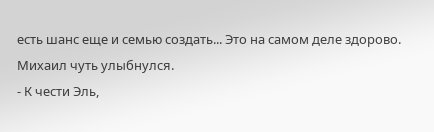есть шанс еще и семью создать... Это на самом деле здорово.
Михаил чуть улыбнулся.
- К чести Эль,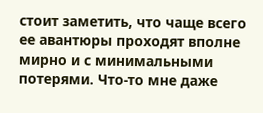стоит заметить, что чаще всего ее авантюры проходят вполне мирно и с минимальными потерями. Что-то мне даже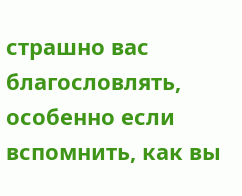страшно вас благословлять, особенно если вспомнить, как вы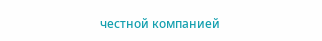честной компанией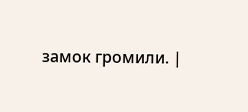замок громили. |